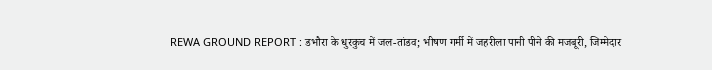REWA GROUND REPORT : डभौरा के धुरकुच में जल-तांडव; भीषण गर्मी में जहरीला पानी पीने की मजबूरी, जिम्मेदार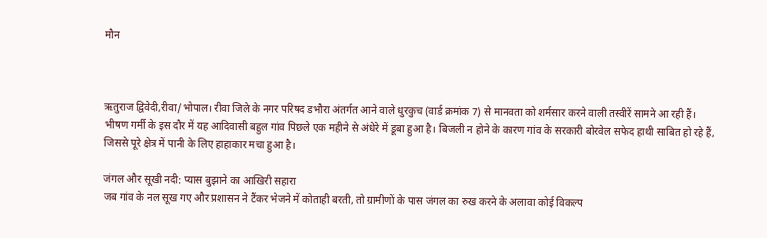मौन



ऋतुराज द्विवेदी,रीवा/भोपाल। रीवा जिले के नगर परिषद डभौरा अंतर्गत आने वाले धुरकुच (वार्ड क्रमांक 7) से मानवता को शर्मसार करने वाली तस्वीरें सामने आ रही हैं। भीषण गर्मी के इस दौर में यह आदिवासी बहुल गांव पिछले एक महीने से अंधेरे में डूबा हुआ है। बिजली न होने के कारण गांव के सरकारी बोरवेल सफेद हाथी साबित हो रहे हैं, जिससे पूरे क्षेत्र में पानी के लिए हाहाकार मचा हुआ है।

जंगल और सूखी नदी: प्यास बुझाने का आखिरी सहारा
जब गांव के नल सूख गए और प्रशासन ने टैंकर भेजने में कोताही बरती, तो ग्रामीणों के पास जंगल का रुख करने के अलावा कोई विकल्प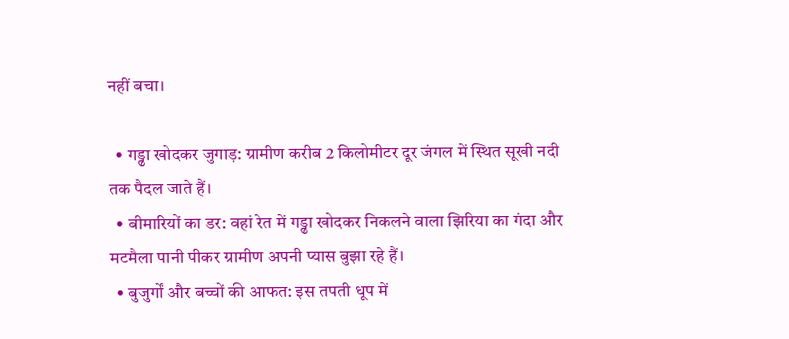नहीं बचा।

  • गड्ढा खोदकर जुगाड़: ग्रामीण करीब 2 किलोमीटर दूर जंगल में स्थित सूखी नदी तक पैदल जाते हैं।
  • बीमारियों का डर: वहां रेत में गड्ढा खोदकर निकलने वाला झिरिया का गंदा और मटमैला पानी पीकर ग्रामीण अपनी प्यास बुझा रहे हैं।
  • बुजुर्गों और बच्चों की आफत: इस तपती धूप में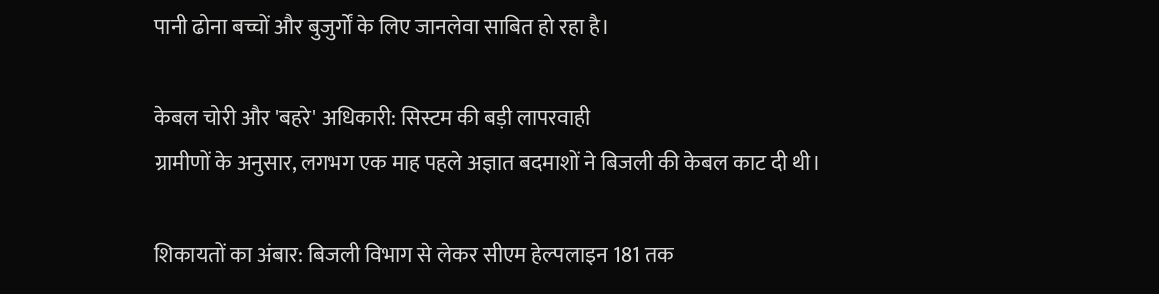पानी ढोना बच्चों और बुजुर्गों के लिए जानलेवा साबित हो रहा है।

केबल चोरी और 'बहरे' अधिकारी: सिस्टम की बड़ी लापरवाही
ग्रामीणों के अनुसार, लगभग एक माह पहले अज्ञात बदमाशों ने बिजली की केबल काट दी थी।

शिकायतों का अंबार: बिजली विभाग से लेकर सीएम हेल्पलाइन 181 तक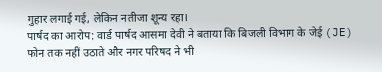गुहार लगाई गई, लेकिन नतीजा शून्य रहा।
पार्षद का आरोप: वार्ड पार्षद आसमा देवी ने बताया कि बिजली विभाग के जेई (JE) फोन तक नहीं उठाते और नगर परिषद ने भी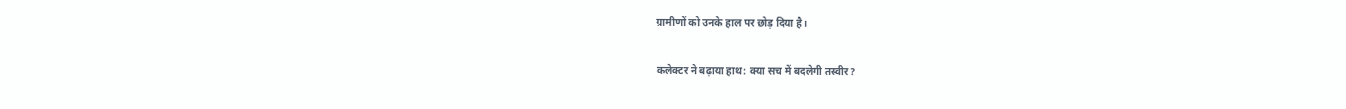ग्रामीणों को उनके हाल पर छोड़ दिया है।

कलेक्टर ने बढ़ाया हाथ: क्या सच में बदलेगी तस्वीर?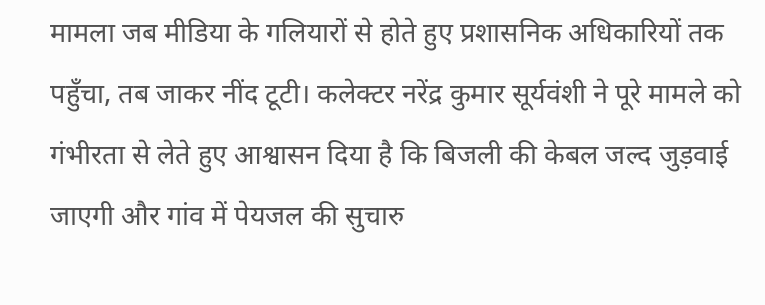मामला जब मीडिया के गलियारों से होते हुए प्रशासनिक अधिकारियों तक पहुँचा, तब जाकर नींद टूटी। कलेक्टर नरेंद्र कुमार सूर्यवंशी ने पूरे मामले को गंभीरता से लेते हुए आश्वासन दिया है कि बिजली की केबल जल्द जुड़वाई जाएगी और गांव में पेयजल की सुचारु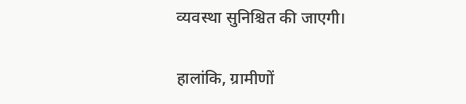व्यवस्था सुनिश्चित की जाएगी।

हालांकि, ग्रामीणों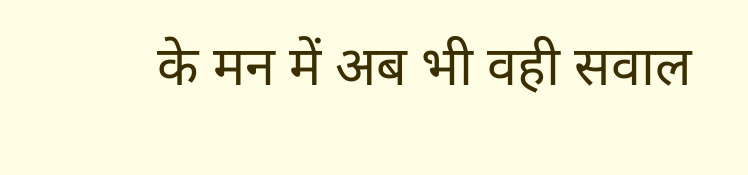के मन में अब भी वही सवाल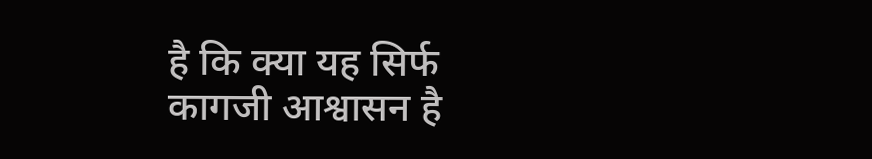है कि क्या यह सिर्फ कागजी आश्वासन है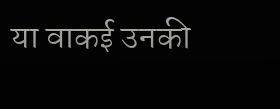या वाकई उनकी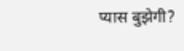प्यास बुझेगी?